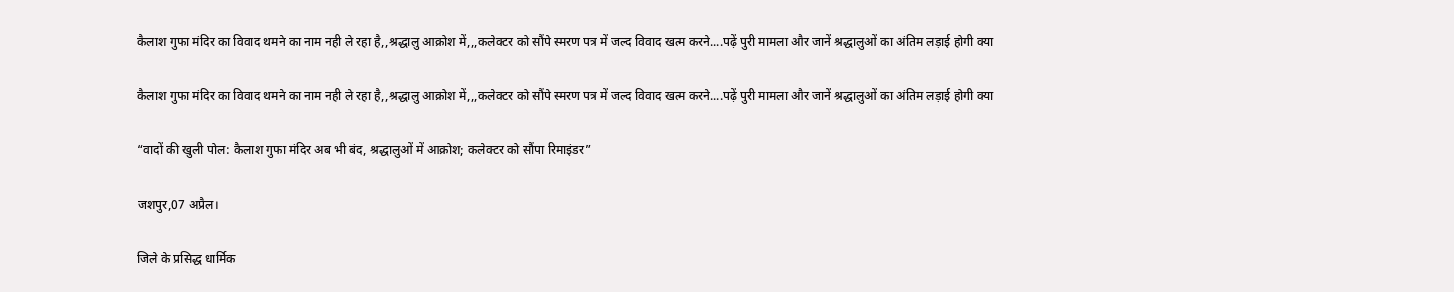कैलाश गुफा मंदिर का विवाद थमने का नाम नही ले रहा है,,श्रद्धालु आक्रोश में,,,कलेक्टर को सौंपे स्मरण पत्र में जल्द विवाद खत्म करने....पढ़ें पुरी मामला और जानें श्रद्धालुओं का अंतिम लड़ाई होगी क्या

कैलाश गुफा मंदिर का विवाद थमने का नाम नही ले रहा है,,श्रद्धालु आक्रोश में,,,कलेक्टर को सौंपे स्मरण पत्र में जल्द विवाद खत्म करने....पढ़ें पुरी मामला और जानें श्रद्धालुओं का अंतिम लड़ाई होगी क्या

“वादों की खुली पोल: कैलाश गुफा मंदिर अब भी बंद, श्रद्धालुओं में आक्रोश; कलेक्टर को सौंपा रिमाइंडर”

जशपुर,07 अप्रैल।

जिले के प्रसिद्ध धार्मिक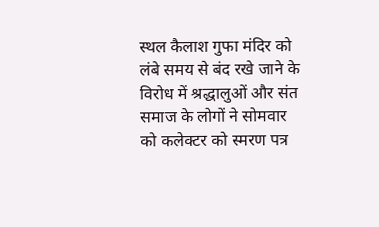स्थल कैलाश गुफा मंदिर को लंबे समय से बंद रखे जाने के विरोध में श्रद्धालुओं और संत समाज के लोगों ने सोमवार को कलेक्टर को स्मरण पत्र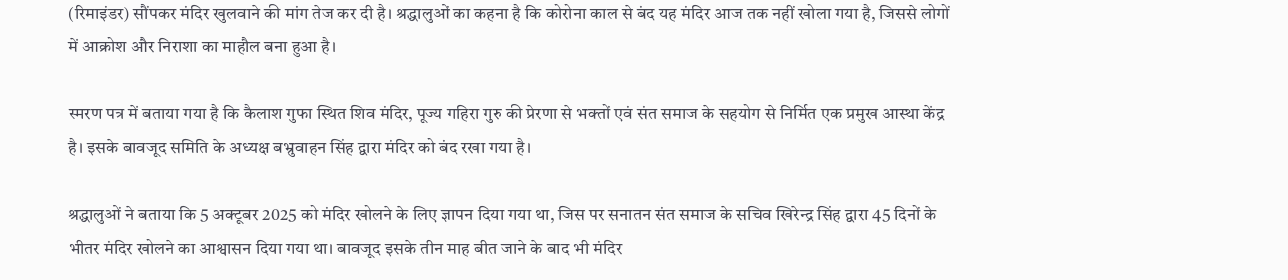(रिमाइंडर) सौंपकर मंदिर खुलवाने की मांग तेज कर दी है। श्रद्धालुओं का कहना है कि कोरोना काल से बंद यह मंदिर आज तक नहीं खोला गया है, जिससे लोगों में आक्रोश और निराशा का माहौल बना हुआ है।

स्मरण पत्र में बताया गया है कि कैलाश गुफा स्थित शिव मंदिर, पूज्य गहिरा गुरु की प्रेरणा से भक्तों एवं संत समाज के सहयोग से निर्मित एक प्रमुख आस्था केंद्र है। इसके बावजूद समिति के अध्यक्ष बभ्रुवाहन सिंह द्वारा मंदिर को बंद रखा गया है।

श्रद्धालुओं ने बताया कि 5 अक्टूबर 2025 को मंदिर खोलने के लिए ज्ञापन दिया गया था, जिस पर सनातन संत समाज के सचिव खिरेन्द्र सिंह द्वारा 45 दिनों के भीतर मंदिर खोलने का आश्वासन दिया गया था। बावजूद इसके तीन माह बीत जाने के बाद भी मंदिर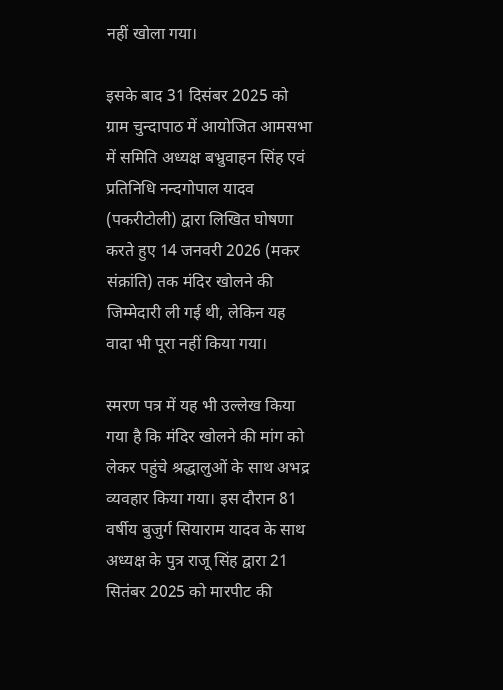नहीं खोला गया।

इसके बाद 31 दिसंबर 2025 को ग्राम चुन्दापाठ में आयोजित आमसभा में समिति अध्यक्ष बभ्रुवाहन सिंह एवं प्रतिनिधि नन्दगोपाल यादव (पकरीटोली) द्वारा लिखित घोषणा करते हुए 14 जनवरी 2026 (मकर संक्रांति) तक मंदिर खोलने की जिम्मेदारी ली गई थी, लेकिन यह वादा भी पूरा नहीं किया गया।

स्मरण पत्र में यह भी उल्लेख किया गया है कि मंदिर खोलने की मांग को लेकर पहुंचे श्रद्धालुओं के साथ अभद्र व्यवहार किया गया। इस दौरान 81 वर्षीय बुजुर्ग सियाराम यादव के साथ अध्यक्ष के पुत्र राजू सिंह द्वारा 21 सितंबर 2025 को मारपीट की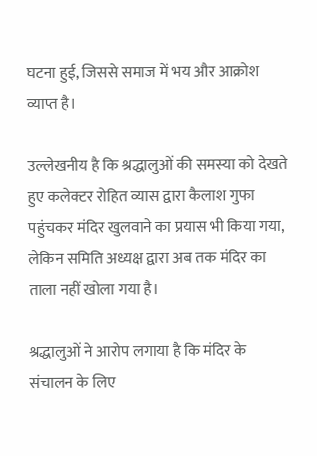घटना हुई, जिससे समाज में भय और आक्रोश व्याप्त है।

उल्लेखनीय है कि श्रद्धालुओं की समस्या को देखते हुए कलेक्टर रोहित व्यास द्वारा कैलाश गुफा पहुंचकर मंदिर खुलवाने का प्रयास भी किया गया, लेकिन समिति अध्यक्ष द्वारा अब तक मंदिर का ताला नहीं खोला गया है।

श्रद्धालुओं ने आरोप लगाया है कि मंदिर के संचालन के लिए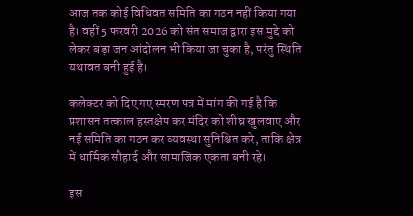आज तक कोई विधिवत समिति का गठन नहीं किया गया है। वहीं 5 फरवरी 2026 को संत समाज द्वारा इस मुद्दे को लेकर बड़ा जन आंदोलन भी किया जा चुका है, परंतु स्थिति यथावत बनी हुई है।

कलेक्टर को दिए गए स्मरण पत्र में मांग की गई है कि प्रशासन तत्काल हस्तक्षेप कर मंदिर को शीघ्र खुलवाए और नई समिति का गठन कर व्यवस्था सुनिश्चित करे, ताकि क्षेत्र में धार्मिक सौहार्द और सामाजिक एकता बनी रहे।

इस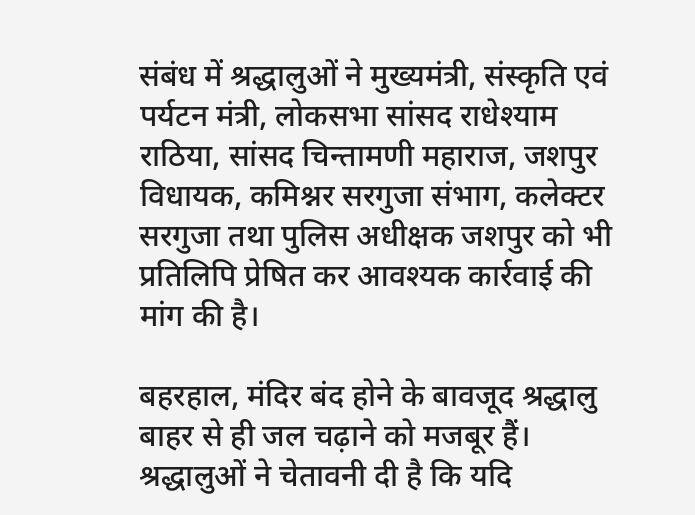संबंध में श्रद्धालुओं ने मुख्यमंत्री, संस्कृति एवं पर्यटन मंत्री, लोकसभा सांसद राधेश्याम राठिया, सांसद चिन्तामणी महाराज, जशपुर विधायक, कमिश्नर सरगुजा संभाग, कलेक्टर सरगुजा तथा पुलिस अधीक्षक जशपुर को भी प्रतिलिपि प्रेषित कर आवश्यक कार्रवाई की मांग की है।

बहरहाल, मंदिर बंद होने के बावजूद श्रद्धालु बाहर से ही जल चढ़ाने को मजबूर हैं। श्रद्धालुओं ने चेतावनी दी है कि यदि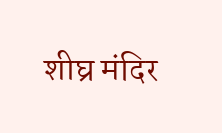शीघ्र मंदिर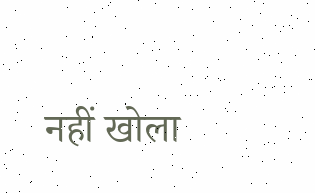नहीं खोला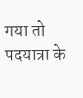गया तो पदयात्रा के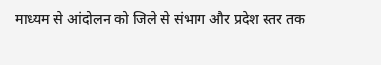माध्यम से आंदोलन को जिले से संभाग और प्रदेश स्तर तक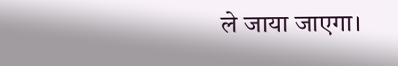ले जाया जाएगा।